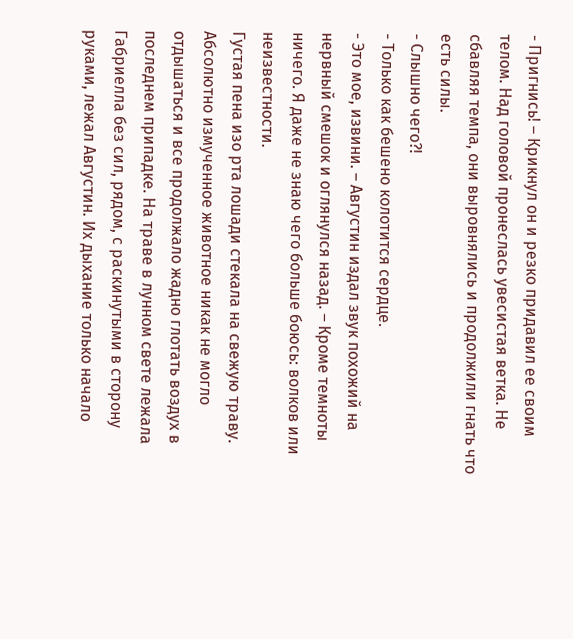- Пригнись! – Крикнул он и резко придавил ее своим телом. Над головой пронеслась увесистая ветка. Не сбавляя темпа, они выровнялись и продолжили гнать что есть силы.
- Слышно чего?!
- Только как бешено колотится сердце.
- Это мое, извини. – Августин издал звук похожий на нервный смешок и оглянулся назад. – Кроме темноты ничего. Я даже не знаю чего больше боюсь: волков или неизвестности.
Густая пена изо рта лошади стекала на свежую траву. Абсолютно измученное животное никак не могло отдышаться и все продолжало жадно глотать воздух в последнем припадке. На траве в лунном свете лежала Габриелла без сил, рядом, с раскинутыми в сторону руками, лежал Августин. Их дыхание только начало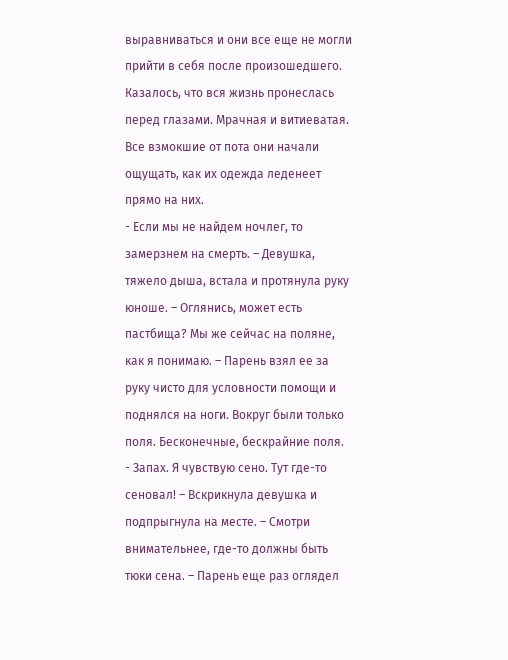выравниваться и они все еще не могли прийти в себя после произошедшего. Казалось, что вся жизнь пронеслась перед глазами. Мрачная и витиеватая. Все взмокшие от пота они начали ощущать, как их одежда леденеет прямо на них.
- Если мы не найдем ночлег, то замерзнем на смерть. – Девушка, тяжело дыша, встала и протянула руку юноше. – Оглянись, может есть пастбища? Мы же сейчас на поляне, как я понимаю. – Парень взял ее за руку чисто для условности помощи и поднялся на ноги. Вокруг были только поля. Бесконечные, бескрайние поля.
- Запах. Я чувствую сено. Тут где-то сеновал! – Вскрикнула девушка и подпрыгнула на месте. – Смотри внимательнее, где-то должны быть тюки сена. – Парень еще раз оглядел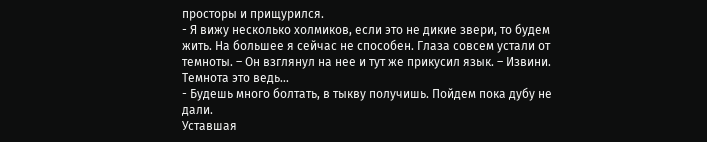просторы и прищурился.
- Я вижу несколько холмиков, если это не дикие звери, то будем жить. На большее я сейчас не способен. Глаза совсем устали от темноты. – Он взглянул на нее и тут же прикусил язык. – Извини. Темнота это ведь…
- Будешь много болтать, в тыкву получишь. Пойдем пока дубу не дали.
Уставшая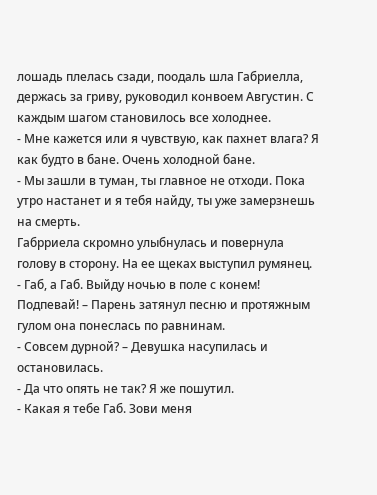лошадь плелась сзади, поодаль шла Габриелла, держась за гриву, руководил конвоем Августин. С каждым шагом становилось все холоднее.
- Мне кажется или я чувствую, как пахнет влага? Я как будто в бане. Очень холодной бане.
- Мы зашли в туман, ты главное не отходи. Пока утро настанет и я тебя найду, ты уже замерзнешь на смерть.
Габрриела скромно улыбнулась и повернула голову в сторону. На ее щеках выступил румянец.
- Габ, а Габ. Выйду ночью в поле с конем! Подпевай! – Парень затянул песню и протяжным гулом она понеслась по равнинам.
- Совсем дурной? – Девушка насупилась и остановилась.
- Да что опять не так? Я же пошутил.
- Какая я тебе Габ. Зови меня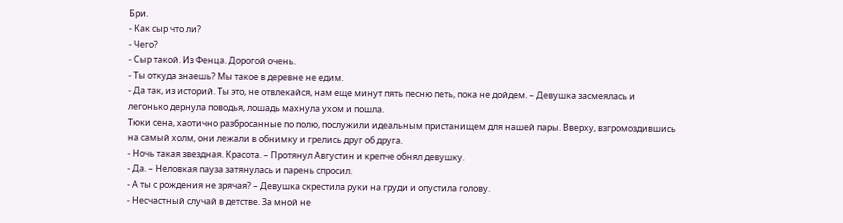Бри.
- Как сыр что ли?
- Чего?
- Сыр такой. Из Фенца. Дорогой очень.
- Ты откуда знаешь? Мы такое в деревне не едим.
- Да так, из историй. Ты это, не отвлекайся, нам еще минут пять песню петь, пока не дойдем. – Девушка засмеялась и легонько дернула поводья, лошадь махнула ухом и пошла.
Тюки сена, хаотично разбросанные по полю, послужили идеальным пристанищем для нашей пары. Вверху, взгромоздившись на самый холм, они лежали в обнимку и грелись друг об друга.
- Ночь такая звездная. Красота. – Протянул Августин и крепче обнял девушку.
- Да. – Неловкая пауза затянулась и парень спросил.
- А ты с рождения не зрячая? – Девушка скрестила руки на груди и опустила голову.
- Несчастный случай в детстве. За мной не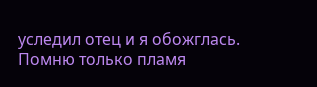уследил отец и я обожглась. Помню только пламя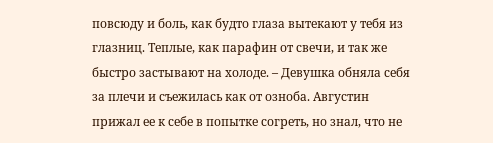повсюду и боль, как будто глаза вытекают у тебя из глазниц. Теплые, как парафин от свечи, и так же быстро застывают на холоде. – Девушка обняла себя за плечи и съежилась как от озноба. Августин прижал ее к себе в попытке согреть, но знал, что не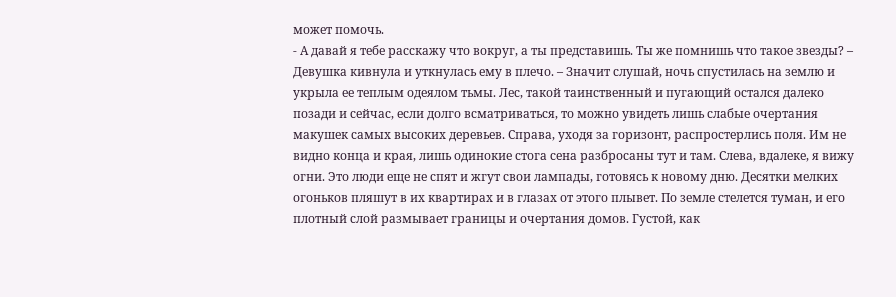может помочь.
- А давай я тебе расскажу что вокруг, а ты представишь. Ты же помнишь что такое звезды? – Девушка кивнула и уткнулась ему в плечо. – Значит слушай, ночь спустилась на землю и укрыла ее теплым одеялом тьмы. Лес, такой таинственный и пугающий остался далеко позади и сейчас, если долго всматриваться, то можно увидеть лишь слабые очертания макушек самых высоких деревьев. Справа, уходя за горизонт, распростерлись поля. Им не видно конца и края, лишь одинокие стога сена разбросаны тут и там. Слева, вдалеке, я вижу огни. Это люди еще не спят и жгут свои лампады, готовясь к новому дню. Десятки мелких огоньков пляшут в их квартирах и в глазах от этого плывет. По земле стелется туман, и его плотный слой размывает границы и очертания домов. Густой, как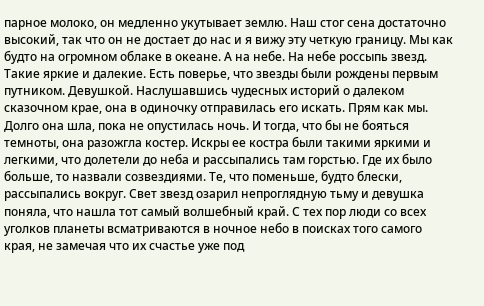парное молоко, он медленно укутывает землю. Наш стог сена достаточно высокий, так что он не достает до нас и я вижу эту четкую границу. Мы как будто на огромном облаке в океане. А на небе. На небе россыпь звезд. Такие яркие и далекие. Есть поверье, что звезды были рождены первым путником. Девушкой. Наслушавшись чудесных историй о далеком сказочном крае, она в одиночку отправилась его искать. Прям как мы. Долго она шла, пока не опустилась ночь. И тогда, что бы не бояться темноты, она разожгла костер. Искры ее костра были такими яркими и легкими, что долетели до неба и рассыпались там горстью. Где их было больше, то назвали созвездиями. Те, что поменьше, будто блески, рассыпались вокруг. Свет звезд озарил непроглядную тьму и девушка поняла, что нашла тот самый волшебный край. С тех пор люди со всех уголков планеты всматриваются в ночное небо в поисках того самого края, не замечая что их счастье уже под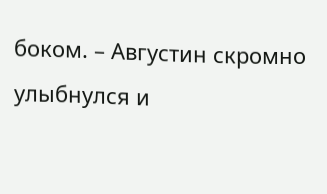боком. – Августин скромно улыбнулся и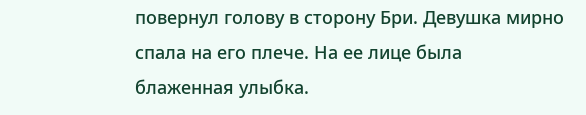повернул голову в сторону Бри. Девушка мирно спала на его плече. На ее лице была блаженная улыбка.